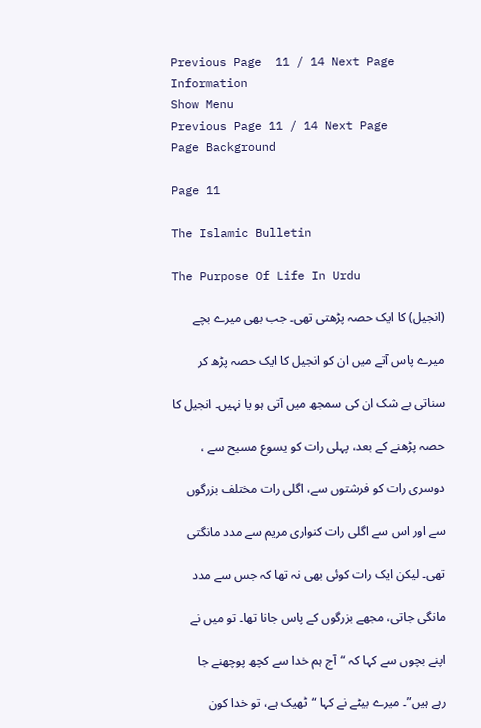Previous Page  11 / 14 Next Page
Information
Show Menu
Previous Page 11 / 14 Next Page
Page Background

Page 11

The Islamic Bulletin

The Purpose Of Life In Urdu

(انجیل) کا ایک حصہ پڑھتی تھی۔ جب بھی میرے بچے

میرے پاس آتے میں ان کو انجیل کا ایک حصہ پڑھ کر

سناتی بے شک ان کی سمجھ میں آتی ہو یا نہیں۔ انجیل کا

حصہ پڑھنے کے بعد، پہلی رات کو یسوع مسیح سے ،

دوسری رات کو فرشتوں سے، اگلی رات مختلف بزرگوں

سے اور اس سے اگلی رات کنواری مریم سے مدد مانگتی

تھی۔ لیکن ایک رات کوئی بھی نہ تھا کہ جس سے مدد

مانگی جاتی، مجھے بزرگوں کے پاس جانا تھا۔ تو میں نے

اپنے بچوں سے کہا کہ “آج ہم خدا سے کچھ پوچھنے جا

رہے ہیں”۔ میرے بیٹے نے کہا “ٹھیک ہے، تو خدا کون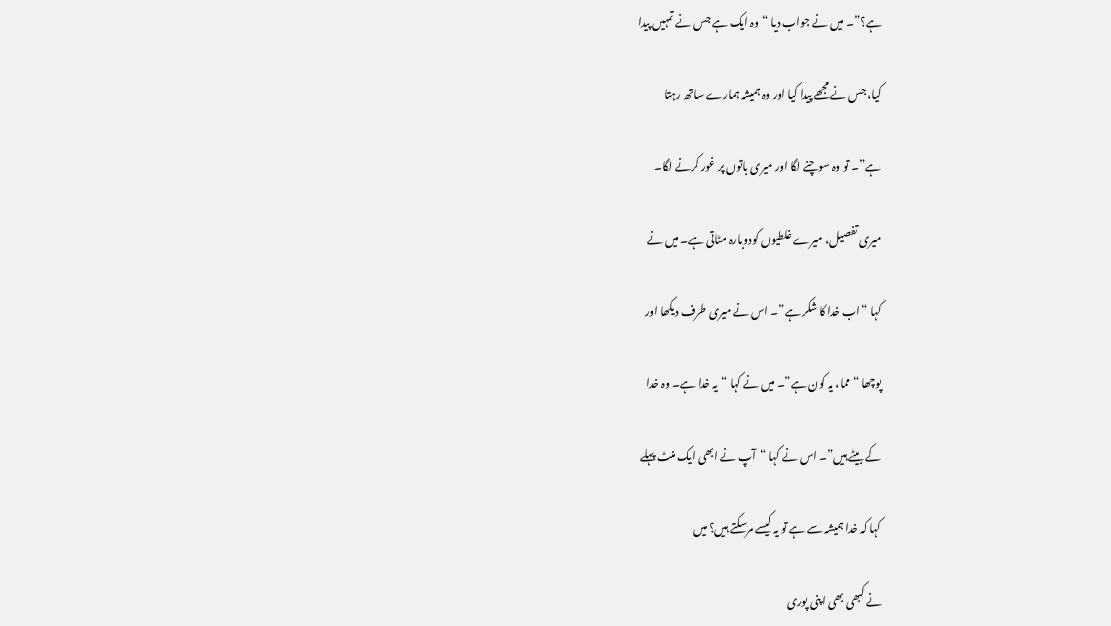ہے؟”۔ میں نے جواب دیا “وہ ایک ہے جس نے تمہیں پیدا

کیا، جس نے مجھے پیدا کیا اور وہ ہمیشہ ہمارے ساتھ رہتا

ہے”۔ تو وہ سوچنے لگا اور میری باتوں پر غور کرنے لگا۔

میری تفصیل، میرے غلطیوں کودوبارہ مٹاتی ہے۔ میں نے

کہا “اب خدا کا شکر ہے”۔ اس نے میری طرف دیکھا اور

پوچھا “مما، یہ کون ہے”۔ میں نے کہا “یہ خدا ہے۔ وہ خدا

کے بیٹے ہیں”۔ اس نے کہا “آپ نے ابھی ایک منٹ پہلے

کہا کہ خدا ہمیشہ سے ہے تو یہ کیسے مرسکتے ہیں؟ میں

نے کبھی بھی اپنی پوری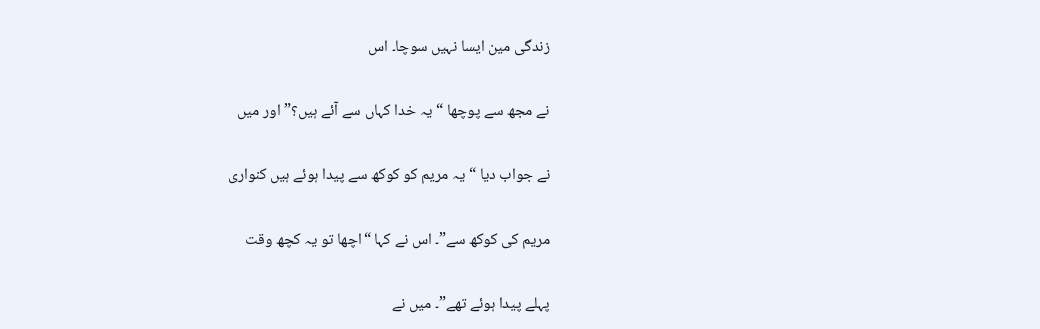زندگی مین ایسا نہیں سوچا۔ اس

نے مجھ سے پوچھا “یہ خدا کہاں سے آئے ہیں؟” اور میں

نے جواب دیا “یہ مریم کو کوکھ سے پیدا ہوئے ہیں کنواری

مریم کی کوکھ سے”۔ اس نے کہا “اچھا تو یہ کچھ وقت

پہلے پیدا ہوئے تھے”۔ میں نے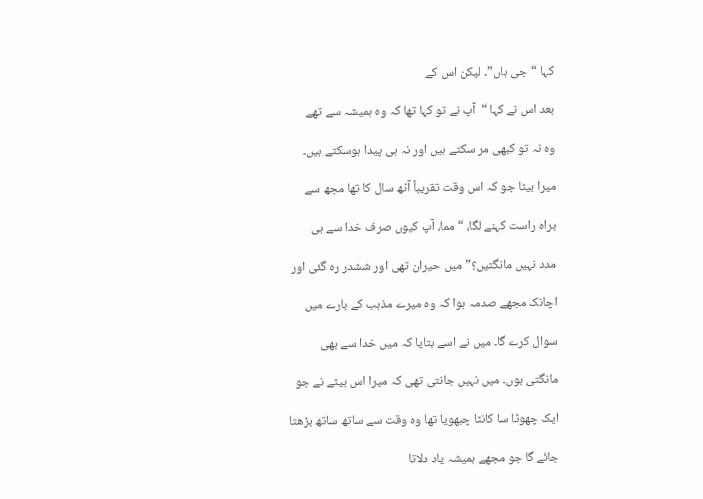کہا “جی ہاں”۔ لیکن اس کے

بعد اس نے کہا “آپ نے تو کہا تھا کہ وہ ہمیشہ سے تھے

وہ نہ تو کبھی مر سکتے ہیں اور نہ ہی پیدا ہوسکتے ہیں۔

میرا بیٹا جو کہ اس وقت تقریباً آٹھ سال کا تھا مجھ سے

براہ راست کہنے لگا، “مما، آپ کیوں صرف خدا سے ہی

مدد نہیں مانگتیں؟” میں حیران تھی اور ششدر رہ گئی اور

اچانک مجھے صدمہ ہوا کہ وہ میرے مذہب کے بارے میں

سوال کرے گا۔ میں نے اسے بتایا کہ میں خدا سے بھی

مانگتی ہوں۔ میں نہیں جانتی تھی کہ میرا اس بیٹے نے جو

ایک چھوٹا سا کانٹا چبھویا تھا وہ وقت سے ساتھ ساتھ بڑھتا

جائے گا جو مجھے ہمیشہ یاد دلاتا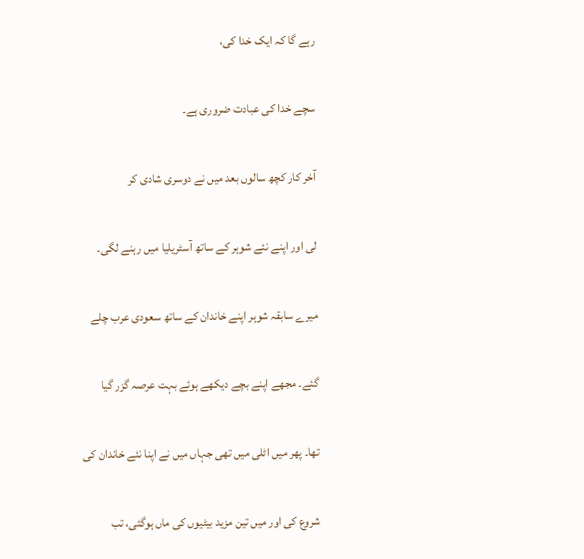رہے گا کہ ایک خدا کی،

سچے خدا کی عبادت ضروری ہے۔

آخر کار کچھ سالوں بعد میں نے دوسری شادی کر

لی اور اپنے نئے شوہر کے ساتھ آسٹریلیا میں رہنے لگی۔

میرے سابقہ شوہر اپنے خاندان کے ساتھ سعودی عرب چلے

گئے۔ مجھے اپنے بچے دیکھے ہوئے بہت عرصہ گزر گیا

تھا۔ پھر میں اٹلی میں تھی جہاں میں نے اپنا نئے خاندان کی

شروع کی اور میں تین مزید بیٹیوں کی ماں ہوگئی، تب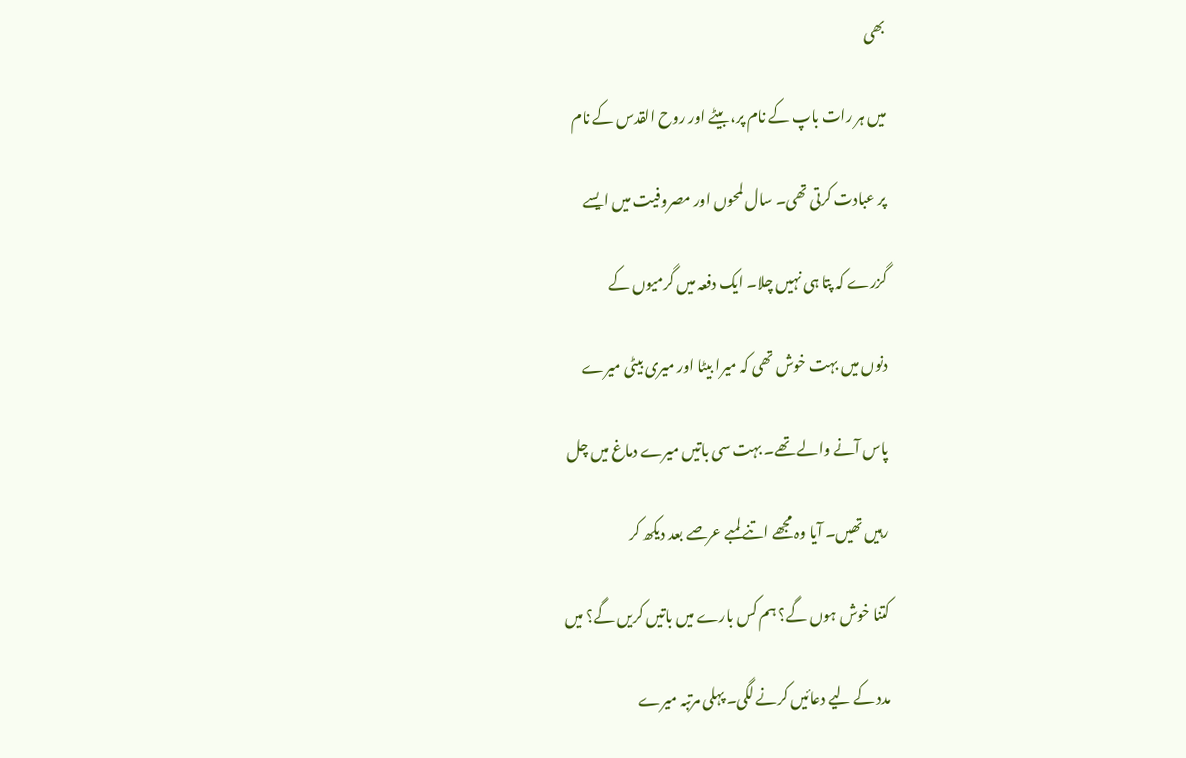بھی

میں ہر رات باپ کے نام پر، بیٹے اور روح القدس کے نام

پر عبادت کرتی تھی۔ سال لمحوں اور مصروفیت میں ایسے

گزرے کہ پتا ہی نہیں چلا۔ ایک دفعہ میں گرمیوں کے

دنوں میں بہت خوش تھی کہ میرا بیٹا اور میری بیٹی میرے

پاس آنے والے تھے۔ بہت سی باتیں میرے دماغ میں چل

رہیں تھیں۔ آیا وہ مجھے اتنے لمبے عرصے بعد دیکھ کر

کتنا خوش ہوں گے؟ ہم کس بارے میں باتیں کریں گے؟ میں

مدد کے لیے دعائیں کرنے لگی۔ پہلی مرتبہ میرے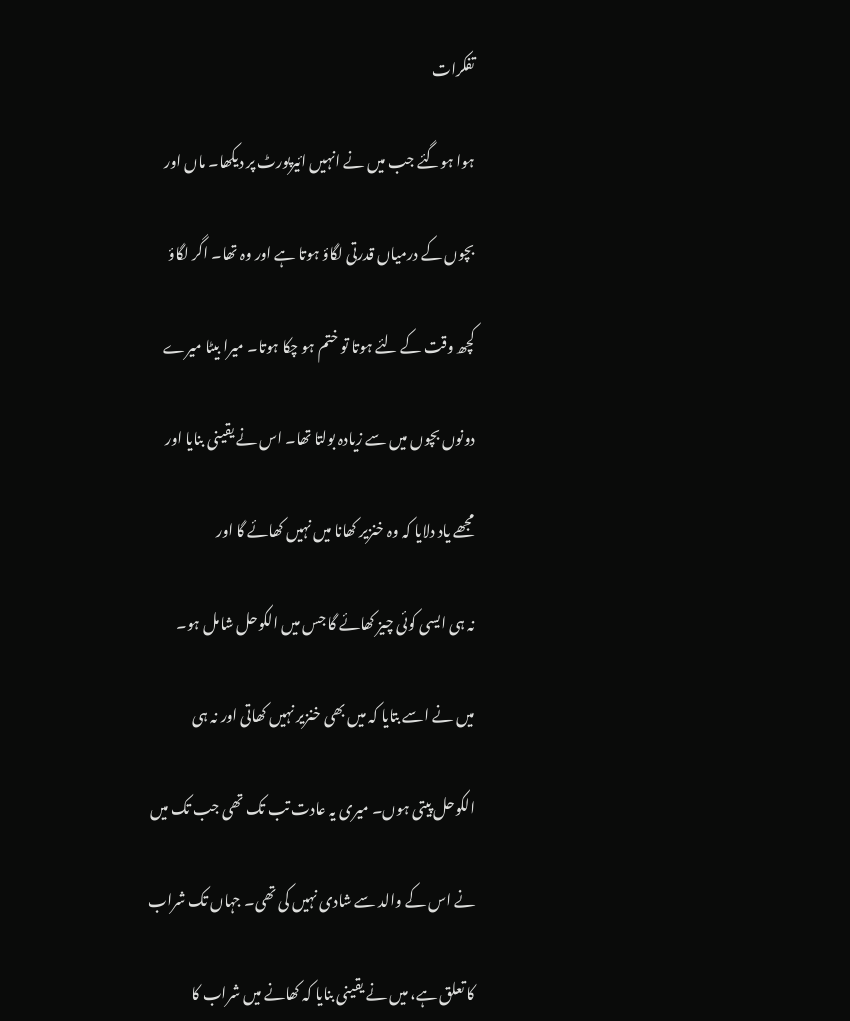تفکرات

ہوا ہوگئے جب میں نے انہیں ائیرپورٹ پر دیکھا۔ ماں اور

بچوں کے درمیاں قدرتی لگاؤ ہوتا ہے اور وہ تھا۔ اگر لگاؤ

کچھ وقت کے لئے ہوتا تو ختم ہو چکا ہوتا۔ میرا بیٹا میرے

دونوں بچوں میں سے زیادہ بولتا تھا۔ اس نے یقینی بنایا اور

مجھے یاد دلایا کہ وہ خنزیر کھانا میں نہیں کھائے گا اور

نہ ہی ایسی کوئی چیز کھائے گا جس میں الکوحل شامل ہو۔

میں نے اسے بتایا کہ میں بھی خنزیر نہیں کھاتی اور نہ ہی

الکوحل پیتی ہوں۔ میری یہ عادت تب تک تھی جب تک میں

نے اس کے والد سے شادی نہیں کی تھی۔ جہاں تک شراب

کا تعلق ہے، میں نے یقینی بنایا کہ کھانے میں شراب کا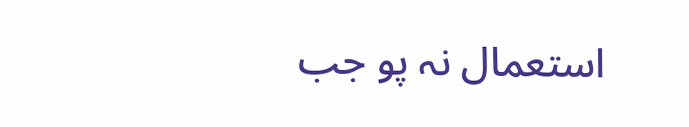استعمال نہ پو جب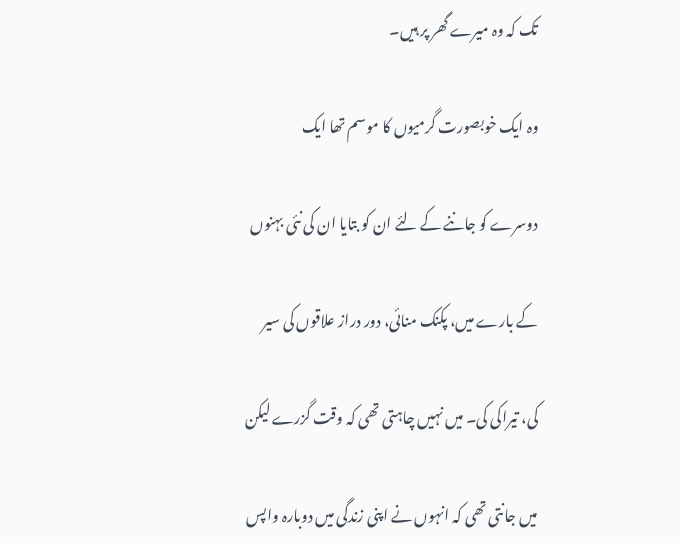تک کہ وہ میرے گھر پر ہیں۔

وہ ایک خوبصورت گرمیوں کا موسم تھا ایک

دوسرے کو جاننے کے لئے ان کو بتایا ان کی نئی بہنوں

کے بارے میں، پکنک منائی، دور دراز علاقوں کی سیر

کی، تیراکی کی۔ میں نہیں چاہتی تھی کہ وقت گزرے لیکن

میں جانتی تھی کہ انہوں نے اپنی زندگی میں دوبارہ واپس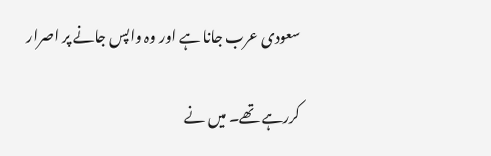سعودی عرب جانا ہے اور وہ واپس جانے پر اصرار

کررہے تھے۔ میں نے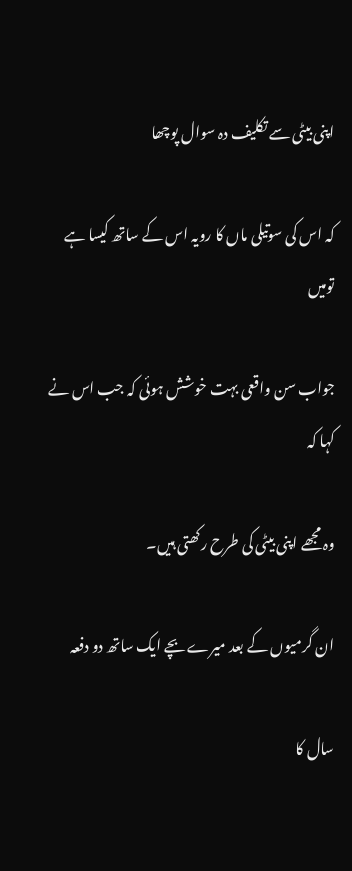اپنی بیٹی سے تکلیف دہ سوال پوچھا

کہ اس کی سوتیلی ماں کا رویہ اس کے ساتھ کیسا ہے تومیں

جواب سن واقعی بہت خوشش ہوئی کہ جب اس نے کہا کہ

وہ مجھے اپنی بیٹی کی طرح رکھتی ہیں۔

ان گرمیوں کے بعد میرے بچے ایک ساتھ دو دفعہ

سال کا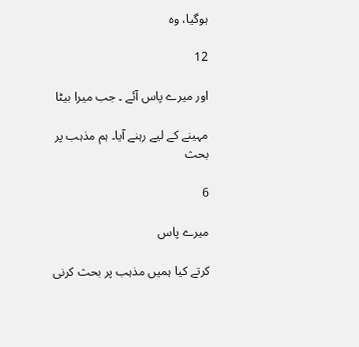ہوگیا، وہ

12

اور میرے پاس آئے ۔ جب میرا بیٹا

مہینے کے لیے رہنے آیا۔ ہم مذہب پر بحث

6

میرے پاس

کرتے کیا ہمیں مذہب پر بحث کرنی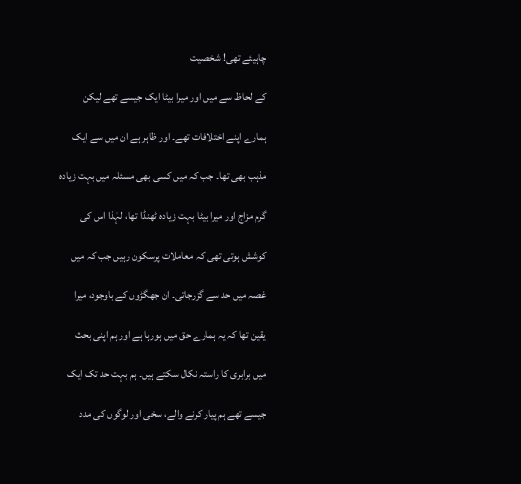چاہیئے تھی! شخصیت

کے لحاظ سے میں اور میرا بیٹا ایک جیسے تھے لیکن

ہمارے اپنے اختلافات تھے۔ اور ظاہر ہے ان میں سے ایک

مذہب بھی تھا۔ جب کہ میں کسی بھی مسئلہ میں بہت زیادہ

گرم مزاج اور میرا بیٹا بہت زیادہ ٹھنڈا تھا، لہٰذا اس کی

کوشش ہوتی تھی کہ معاملات پرسکون رہیں جب کہ میں

غصہ میں حد سے گزرجاتی۔ ان جھگڑوں کے باوجود، میرا

یقین تھا کہ یہ ہمارے حق میں ہورہا ہے اور ہم اپنی بحث

میں برابری کا راستہ نکال سکتے ہیں۔ ہم بہت حد تک ایک

جیسے تھے ہم پیار کرنے والے، سخی اور لوگوں کی مدد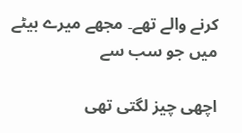کرنے والے تھے۔ مجھے میرے بیٹے میں جو سب سے

اچھی چیز لگتی تھی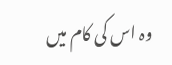وہ اس کی کام میں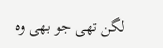لگن تھی جو بھی وہ